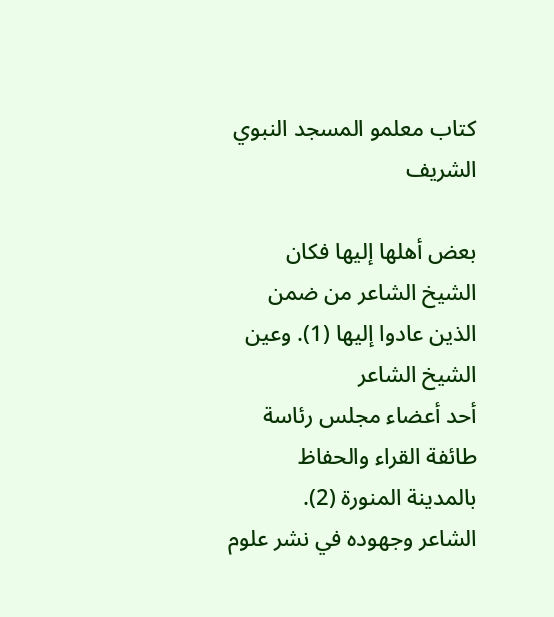كتاب معلمو المسجد النبوي الشريف

بعض أهلها إليها فكان الشيخ الشاعر من ضمن الذين عادوا إليها (1). وعين الشيخ الشاعر
أحد أعضاء مجلس رئاسة طائفة القراء والحفاظ بالمدينة المنورة (2).
الشاعر وجهوده في نشر علوم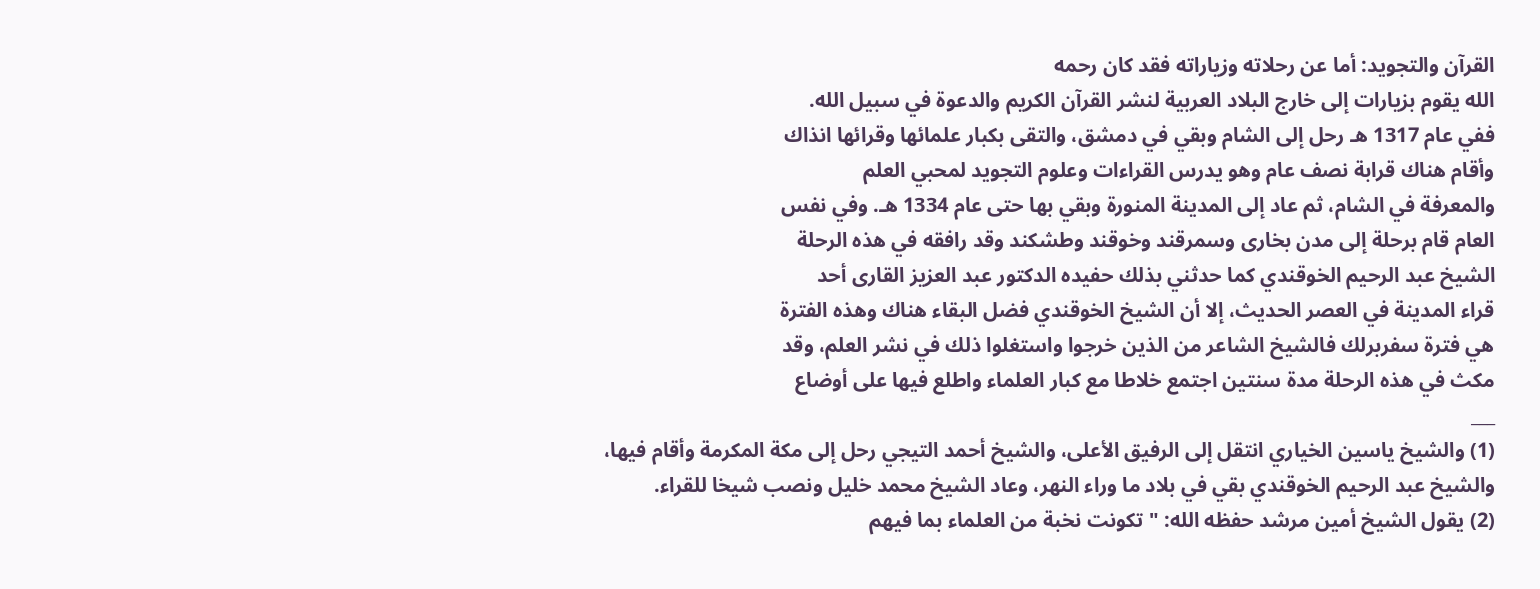القرآن والتجويد: أما عن رحلاته وزياراته فقد كان رحمه
الله يقوم بزيارات إلى خارج البلاد العربية لنشر القرآن الكريم والدعوة في سبيل الله.
ففي عام 1317 هـ رحل إلى الشام وبقي في دمشق، والتقى بكبار علمائها وقرائها انذاك
وأقام هناك قرابة نصف عام وهو يدرس القراءات وعلوم التجويد لمحبي العلم
والمعرفة في الشام، ثم عاد إلى المدينة المنورة وبقي بها حتى عام 1334 هـ. وفي نفس
العام قام برحلة إلى مدن بخارى وسمرقند وخوقند وطشكند وقد رافقه في هذه الرحلة
الشيخ عبد الرحيم الخوقندي كما حدثني بذلك حفيده الدكتور عبد العزيز القارى أحد
قراء المدينة في العصر الحديث، إلا أن الشيخ الخوقندي فضل البقاء هناك وهذه الفترة
هي فترة سفربرلك فالشيخ الشاعر من الذين خرجوا واستغلوا ذلك في نشر العلم، وقد
مكث في هذه الرحلة مدة سنتين اجتمع خلاطا مع كبار العلماء واطلع فيها على أوضاع
___
(1) والشيخ ياسين الخياري انتقل إلى الرفيق الأعلى، والشيخ أحمد التيجي رحل إلى مكة المكرمة وأقام فيها،
والشيخ عبد الرحيم الخوقندي بقي في بلاد ما وراء النهر، وعاد الشيخ محمد خليل ونصب شيخا للقراء.
(2) يقول الشيخ أمين مرشد حفظه الله: " تكونت نخبة من العلماء بما فيهم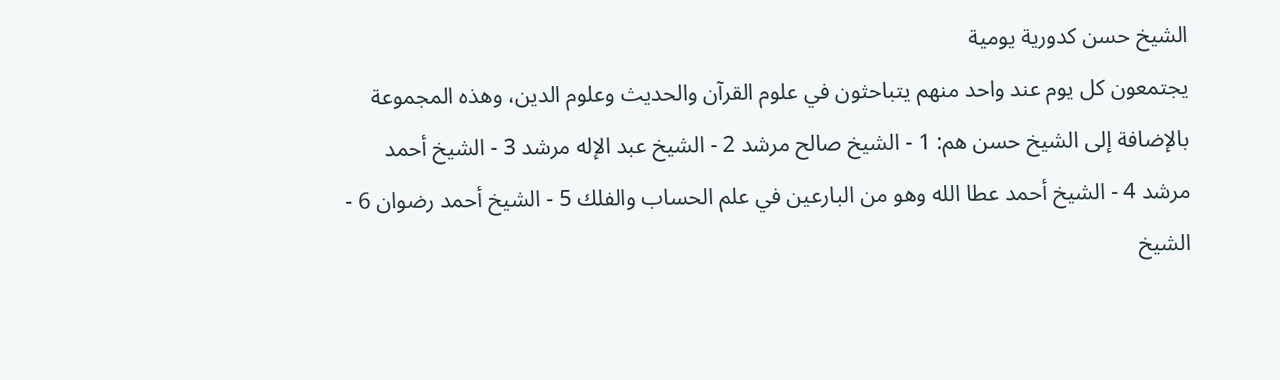الشيخ حسن كدورية يومية
يجتمعون كل يوم عند واحد منهم يتباحثون في علوم القرآن والحديث وعلوم الدين، وهذه المجموعة
بالإضافة إلى الشيخ حسن هم: 1 - الشيخ صالح مرشد 2 - الشيخ عبد الإله مرشد 3 - الشيخ أحمد
مرشد 4 - الشيخ أحمد عطا الله وهو من البارعين في علم الحساب والفلك 5 - الشيخ أحمد رضوان 6 -
الشيخ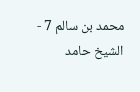محمد بن سالم 7 - الشيخ حامد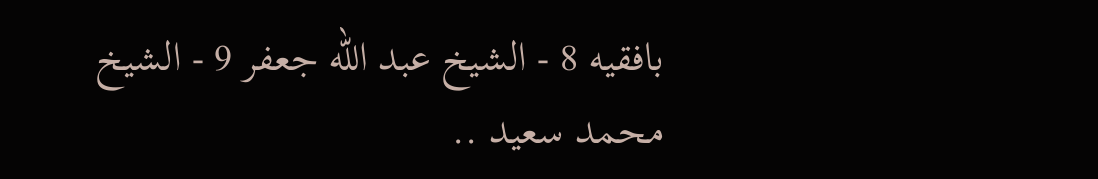بافقيه 8 - الشيخ عبد الله جعفر 9 - الشيخ محمد سعيد ..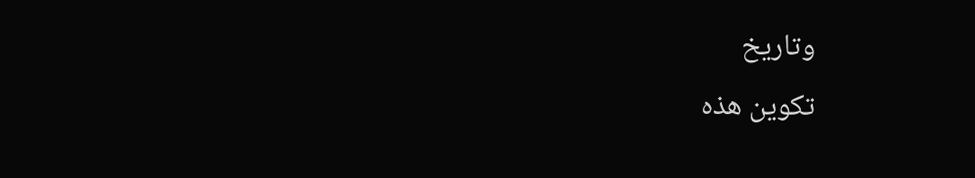وتاريخ
تكوين هذه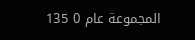المجموعة عام 0 135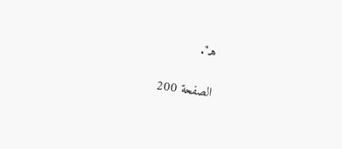هـ".

الصفحة 200